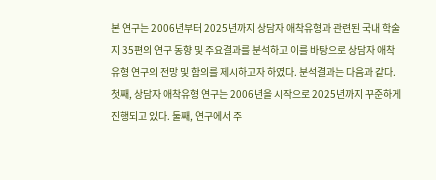본 연구는 2006년부터 2025년까지 상담자 애착유형과 관련된 국내 학술지 35편의 연구 동향 및 주요결과를 분석하고 이를 바탕으로 상담자 애착유형 연구의 전망 및 함의를 제시하고자 하였다. 분석결과는 다음과 같다. 첫째, 상담자 애착유형 연구는 2006년을 시작으로 2025년까지 꾸준하게 진행되고 있다. 둘째, 연구에서 주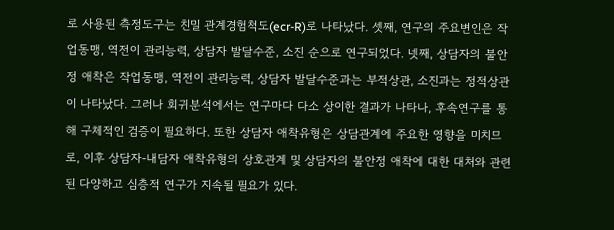로 사용된 측정도구는 친밀 관계경험척도(ecr-R)로 나타났다. 셋째, 연구의 주요변인은 작업동맹, 역전이 관리능력, 상담자 발달수준, 소진 순으로 연구되었다. 넷째, 상담자의 불안정 애착은 작업동맹, 역전이 관리능력, 상담자 발달수준과는 부적상관, 소진과는 정적상관이 나타났다. 그러나 회귀분석에서는 연구마다 다소 상이한 결과가 나타나, 후속연구를 통해 구체적인 검증이 필요하다. 또한 상담자 애착유형은 상담관계에 주요한 영향을 미치므로, 이후 상담자-내담자 애착유형의 상호관계 및 상담자의 불안정 애착에 대한 대처와 관련된 다양하고 심층적 연구가 지속될 필요가 있다.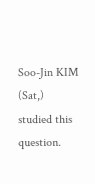Soo-Jin KIM (Sat,) studied this question.